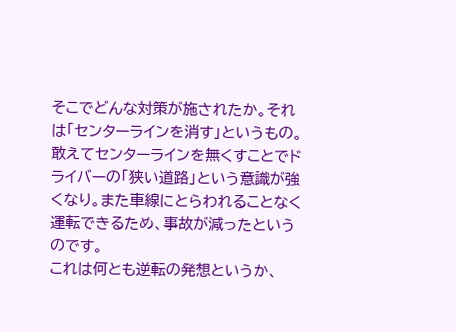そこでどんな対策が施されたか。それは「センターラインを消す」というもの。敢えてセンターラインを無くすことでドライバーの「狭い道路」という意識が強くなり。また車線にとらわれることなく運転できるため、事故が減ったというのです。
これは何とも逆転の発想というか、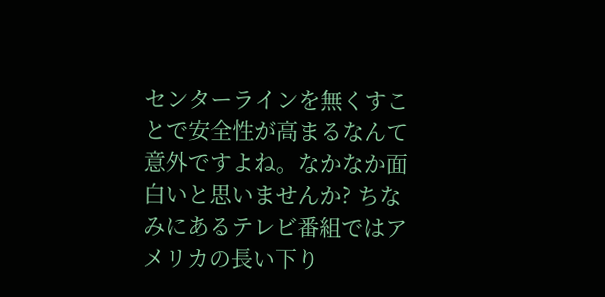センターラインを無くすことで安全性が高まるなんて意外ですよね。なかなか面白いと思いませんか? ちなみにあるテレビ番組ではアメリカの長い下り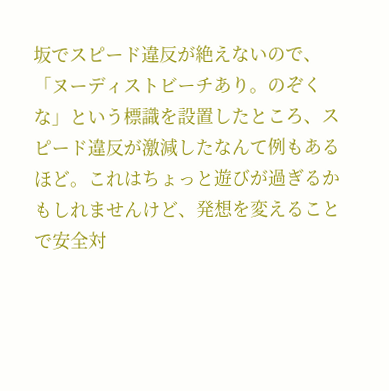坂でスピード違反が絶えないので、「ヌーディストビーチあり。のぞくな」という標識を設置したところ、スピード違反が激減したなんて例もあるほど。これはちょっと遊びが過ぎるかもしれませんけど、発想を変えることで安全対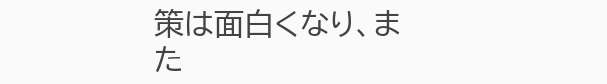策は面白くなり、また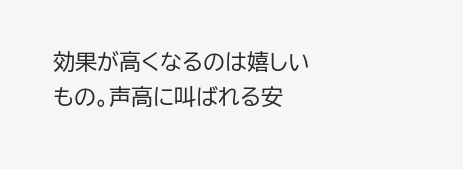効果が高くなるのは嬉しいもの。声高に叫ばれる安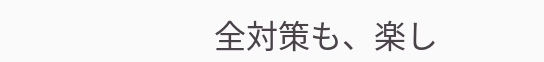全対策も、楽し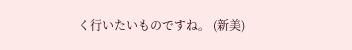く行いたいものですね。 (新美)